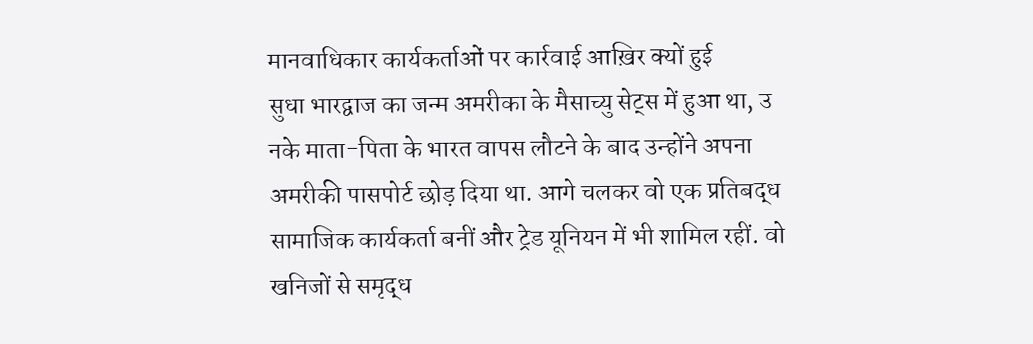मानवाधिकार कार्यकर्ताओं पर कार्रवाई आख़िर क्यों हुई
सुधा भारद्वाज का जन्म अमरीका के मैसाच्यु सेट्स में हुआ था, उ नके माता-पिता के भारत वापस लौटने के बाद उन्होंने अपना अमरीकी पासपोर्ट छोड़ दिया था. आगे चलकर वो एक प्रतिबद्ध सामाजिक कार्यकर्ता बनीं और ट्रेड यूनियन में भी शामिल रहीं. वो खनिजों से समृद्ध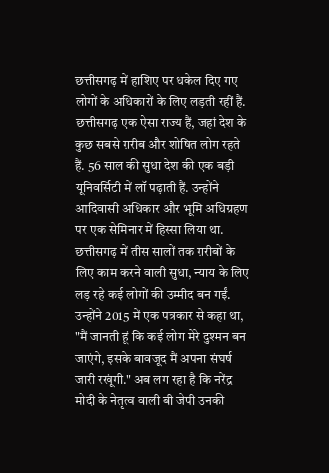छत्तीसगढ़ में हाशिए पर धकेल दिए गए लोगों के अधिकारों के लिए लड़ती रहीं हैं. छत्तीसगढ़ एक ऐसा राज्य हैं, जहां देश के कुछ सबसे ग़रीब और शोषित लोग रहते हैं. 56 साल की सुधा देश की एक बड़ी यूनिवर्सिटी में लॉ पढ़ाती हैं. उन्होंने आदिवासी अधिकार और भूमि अधिग्रहण पर एक सेमिनार में हिस्सा लिया था. छत्तीसगढ़ में तीस सालों तक ग़रीबों के लिए काम करने वाली सुधा, न्याय के लिए लड़ रहे कई लोगों की उम्मीद बन गईं. उन्होंने 2015 में एक पत्रकार से कहा था, "मैं जानती हूं कि कई लोग मेरे दुश्मन बन जाएंगे, इसके बावजूद मैं अपना संघर्ष जारी रखूंगी." अब लग रहा है कि नरेंद्र मोदी के नेतृत्व वाली बी जेपी उनकी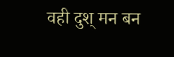वही दुश् मन बन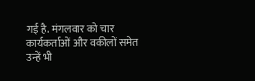गई है. मंगलवार को चार कार्यकर्ताओं और वकीलों समेत उन्हें भी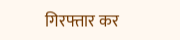गिरफ्तार कर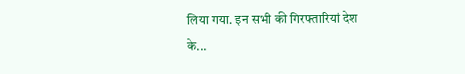लिया गया. इन सभी की गिरफ्तारियां देश के...